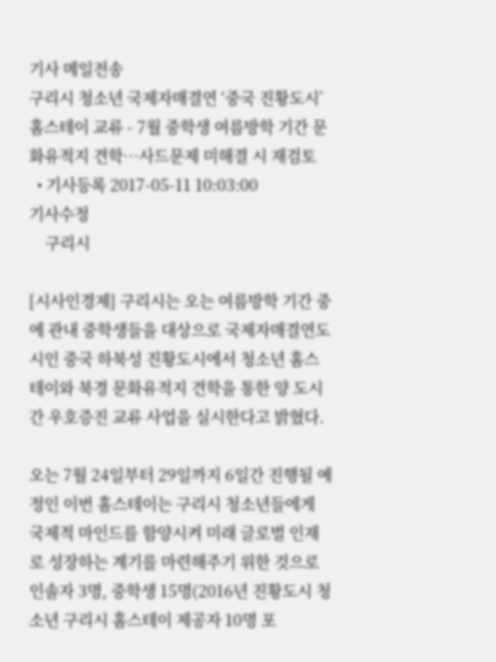기사 메일전송
구리시 청소년 국제자매결연 ‘중국 진황도시’ 홈스테이 교류 - 7월 중학생 여름방학 기간 문화유적지 견학…사드문제 미해결 시 재검토
  • 기사등록 2017-05-11 10:03:00
기사수정
    구리시

[시사인경제] 구리시는 오는 여름방학 기간 중에 관내 중학생들을 대상으로 국제자매결연도시인 중국 하북성 진황도시에서 청소년 홈스테이와 북경 문화유적지 견학을 통한 양 도시 간 우호증진 교류 사업을 실시한다고 밝혔다.

오는 7월 24일부터 29일까지 6일간 진행될 예정인 이번 홈스테이는 구리시 청소년들에게 국제적 마인드를 함양시켜 미래 글로벌 인재로 성장하는 계기를 마련해주기 위한 것으로 인솔자 3명, 중학생 15명(2016년 진황도시 청소년 구리시 홈스테이 제공자 10명 포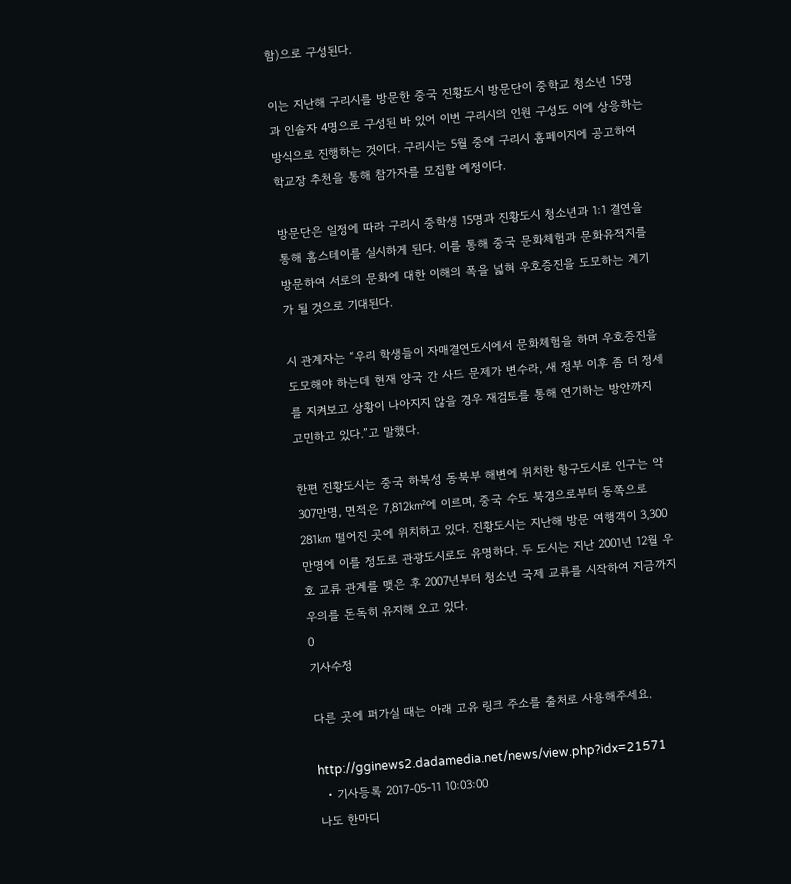함)으로 구성된다.

이는 지난해 구리시를 방문한 중국 진황도시 방문단이 중학교 청소년 15명과 인솔자 4명으로 구성된 바 있어 이번 구리시의 인원 구성도 이에 상응하는 방식으로 진행하는 것이다. 구리시는 5월 중에 구리시 홈페이지에 공고하여 학교장 추천을 통해 참가자를 모집할 예정이다.

방문단은 일정에 따라 구리시 중학생 15명과 진황도시 청소년과 1:1 결연을 통해 홈스테이를 실시하게 된다. 이를 통해 중국 문화체험과 문화유적지를 방문하여 서로의 문화에 대한 이해의 폭을 넓혀 우호증진을 도모하는 계기가 될 것으로 기대된다.

시 관계자는 “우리 학생들이 자매결연도시에서 문화체험을 하며 우호증진을 도모해야 하는데 현재 양국 간 사드 문제가 변수라, 새 정부 이후 좀 더 정세를 지켜보고 상황이 나아지지 않을 경우 재검토를 통해 연기하는 방안까지 고민하고 있다.”고 말했다.

한편 진황도시는 중국 하북성 동북부 해변에 위치한 항구도시로 인구는 약 307만명, 면적은 7,812㎢에 이르며, 중국 수도 북경으로부터 동쪽으로 281㎞ 떨어진 곳에 위치하고 있다. 진황도시는 지난해 방문 여행객이 3,300만명에 이를 정도로 관광도시로도 유명하다. 두 도시는 지난 2001년 12월 우호 교류 관계를 맺은 후 2007년부터 청소년 국제 교류를 시작하여 지금까지 우의를 돈독히 유지해 오고 있다.
0
기사수정

다른 곳에 퍼가실 때는 아래 고유 링크 주소를 출처로 사용해주세요.

http://gginews2.dadamedia.net/news/view.php?idx=21571
  • 기사등록 2017-05-11 10:03:00
나도 한마디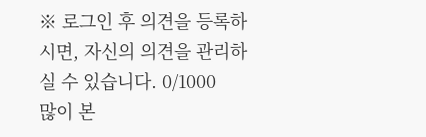※ 로그인 후 의견을 등록하시면, 자신의 의견을 관리하실 수 있습니다. 0/1000
많이 본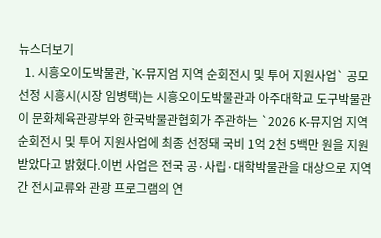뉴스더보기
  1. 시흥오이도박물관, `K-뮤지엄 지역 순회전시 및 투어 지원사업` 공모 선정 시흥시(시장 임병택)는 시흥오이도박물관과 아주대학교 도구박물관이 문화체육관광부와 한국박물관협회가 주관하는 `2026 K-뮤지엄 지역 순회전시 및 투어 지원사업에 최종 선정돼 국비 1억 2천 5백만 원을 지원받았다고 밝혔다.이번 사업은 전국 공·사립·대학박물관을 대상으로 지역 간 전시교류와 관광 프로그램의 연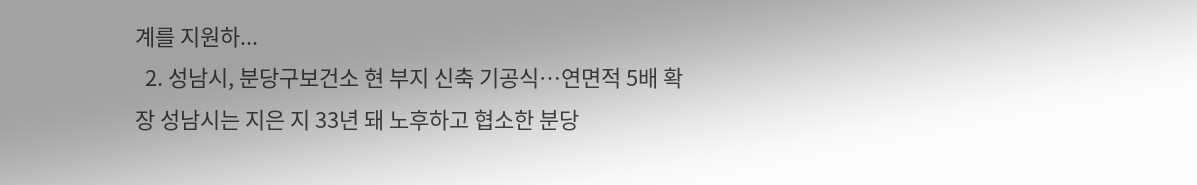계를 지원하...
  2. 성남시, 분당구보건소 현 부지 신축 기공식…연면적 5배 확장 성남시는 지은 지 33년 돼 노후하고 협소한 분당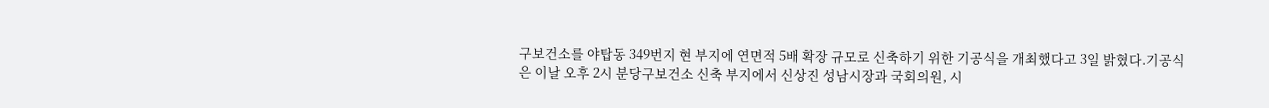구보건소를 야탑동 349번지 현 부지에 연면적 5배 확장 규모로 신축하기 위한 기공식을 개최했다고 3일 밝혔다.기공식은 이날 오후 2시 분당구보건소 신축 부지에서 신상진 성남시장과 국회의원, 시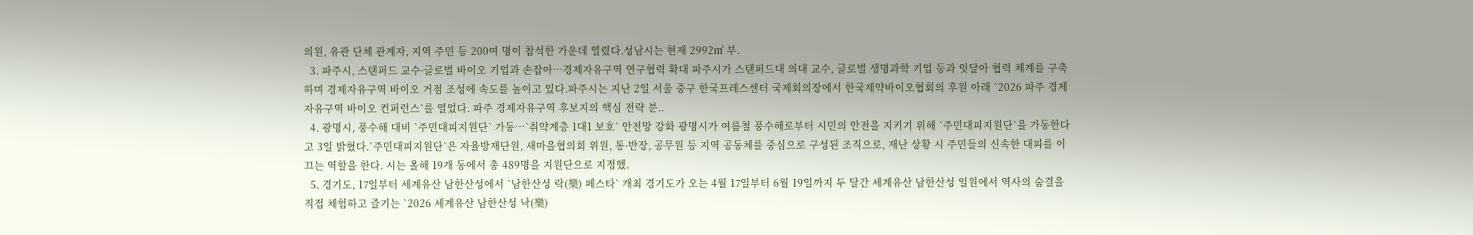의원, 유관 단체 관계자, 지역 주민 등 200여 명이 참석한 가운데 열렸다.성남시는 현재 2992㎡ 부.
  3. 파주시, 스탠퍼드 교수·글로벌 바이오 기업과 손잡아…경제자유구역 연구협력 확대 파주시가 스탠퍼드대 의대 교수, 글로벌 생명과학 기업 등과 잇달아 협력 체계를 구축하며 경제자유구역 바이오 거점 조성에 속도를 높이고 있다.파주시는 지난 2일 서울 중구 한국프레스센터 국제회의장에서 한국제약바이오협회의 후원 아래 `2026 파주 경제자유구역 바이오 컨퍼런스`를 열었다. 파주 경제자유구역 후보지의 핵심 전략 분..
  4. 광명시, 풍수해 대비 `주민대피지원단` 가동…`취약계층 1대1 보호` 안전망 강화 광명시가 여름철 풍수해로부터 시민의 안전을 지키기 위해 `주민대피지원단`을 가동한다고 3일 밝혔다.`주민대피지원단`은 자율방재단원, 새마을협의회 위원, 통·반장, 공무원 등 지역 공동체를 중심으로 구성된 조직으로, 재난 상황 시 주민들의 신속한 대피를 이끄는 역할을 한다. 시는 올해 19개 동에서 총 489명을 지원단으로 지정했.
  5. 경기도, 17일부터 세계유산 남한산성에서 `남한산성 락(樂) 페스타` 개최 경기도가 오는 4월 17일부터 6월 19일까지 두 달간 세계유산 남한산성 일원에서 역사의 숨결을 직접 체험하고 즐기는 `2026 세계유산 남한산성 낙(樂)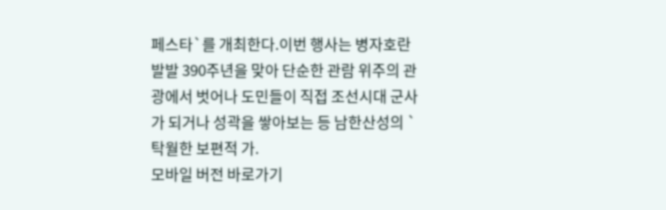페스타`를 개최한다.이번 행사는 병자호란 발발 390주년을 맞아 단순한 관람 위주의 관광에서 벗어나 도민들이 직접 조선시대 군사가 되거나 성곽을 쌓아보는 등 남한산성의 `탁월한 보편적 가.
모바일 버전 바로가기